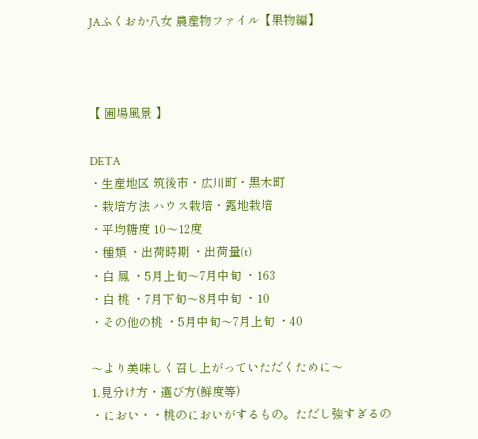JAふくおか八女 農産物ファイル【果物編】



【 圃場風景 】

DETA
・生産地区 筑後市・広川町・黒木町
・栽培方法 ハウス栽培・露地栽培
・平均糖度 10〜12度
・種類 ・出荷時期 ・出荷量(t)
・白 鳳 ・5月上旬〜7月中旬 ・163
・白 桃 ・7月下旬〜8月中旬 ・10
・その他の桃 ・5月中旬〜7月上旬 ・40

〜より美味しく召し上がっていただくために〜
1.見分け方・選び方(鮮度等)
・におい・・桃のにおいがするもの。ただし強すぎるの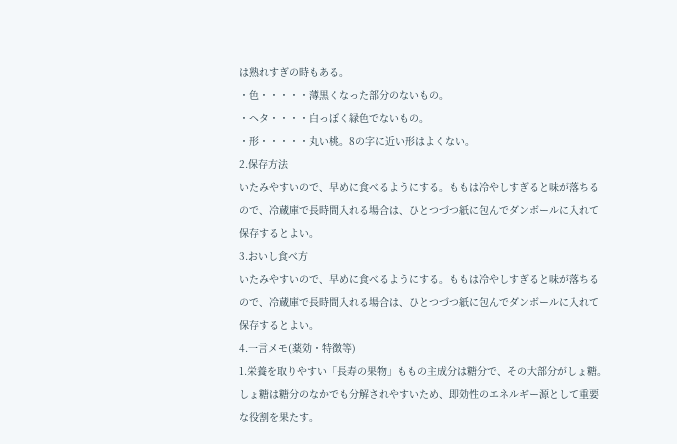は熟れすぎの時もある。
・色・・・・・薄黒くなった部分のないもの。
・ヘタ・・・・白っぽく緑色でないもの。
・形・・・・・丸い桃。8の字に近い形はよくない。
2.保存方法
いたみやすいので、早めに食べるようにする。ももは冷やしすぎると味が落ちるので、冷蔵庫で長時間入れる場合は、ひとつづつ紙に包んでダンボールに入れて保存するとよい。
3.おいし食べ方
いたみやすいので、早めに食べるようにする。ももは冷やしすぎると味が落ちるので、冷蔵庫で長時間入れる場合は、ひとつづつ紙に包んでダンボールに入れて保存するとよい。
4.一言メモ(薬効・特徴等)
1.栄養を取りやすい「長寿の果物」ももの主成分は糖分で、その大部分がしょ糖。しょ糖は糖分のなかでも分解されやすいため、即効性のエネルギー源として重要な役割を果たす。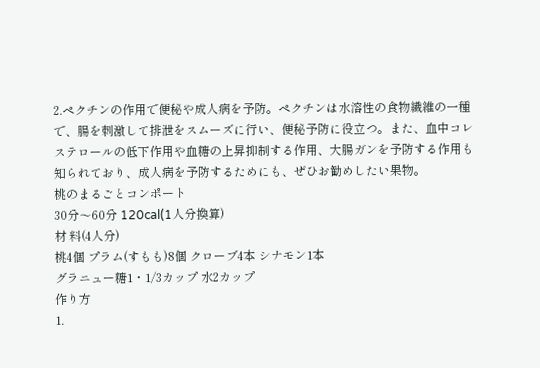2.ペクチンの作用で便秘や成人病を予防。ペクチンは水溶性の食物繊維の一種で、腸を刺激して排泄をスムーズに行い、便秘予防に役立つ。また、血中コレステロールの低下作用や血糖の上昇抑制する作用、大腸ガンを予防する作用も知られており、成人病を予防するためにも、ぜひお勧めしたい果物。
桃のまるごとコンポート
30分〜60分 120cal(1人分換算)
材 料(4人分)
桃4個 プラム(すもも)8個 クローブ4本 シナモン1本
グラニュー糖1・1/3カップ 水2カップ
作り方
1.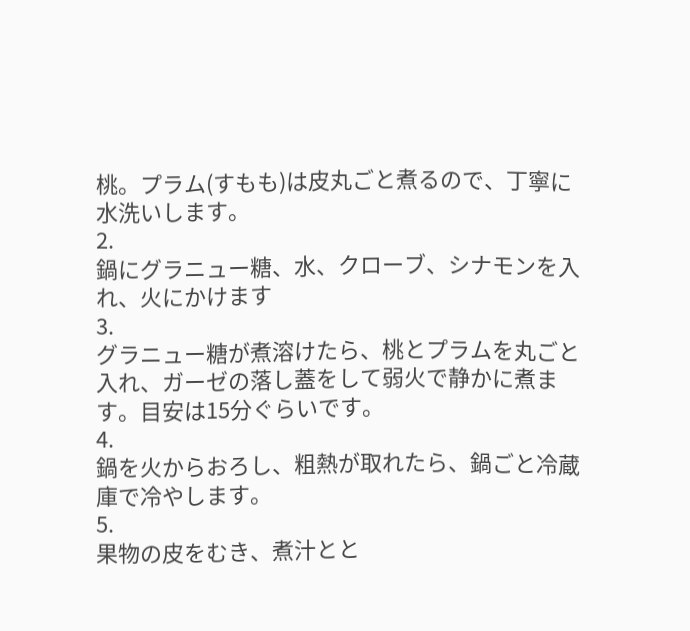桃。プラム(すもも)は皮丸ごと煮るので、丁寧に水洗いします。
2.
鍋にグラニュー糖、水、クローブ、シナモンを入れ、火にかけます
3.
グラニュー糖が煮溶けたら、桃とプラムを丸ごと入れ、ガーゼの落し蓋をして弱火で静かに煮ます。目安は15分ぐらいです。
4.
鍋を火からおろし、粗熱が取れたら、鍋ごと冷蔵庫で冷やします。
5.
果物の皮をむき、煮汁とと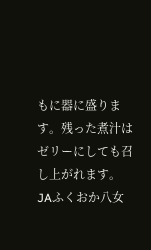もに器に盛ります。残った煮汁はゼリーにしても召し上がれます。
JAふくおか八女